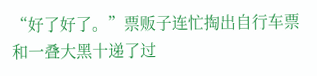“好了好了。”票贩子连忙掏出自行车票和一叠大黑十递了过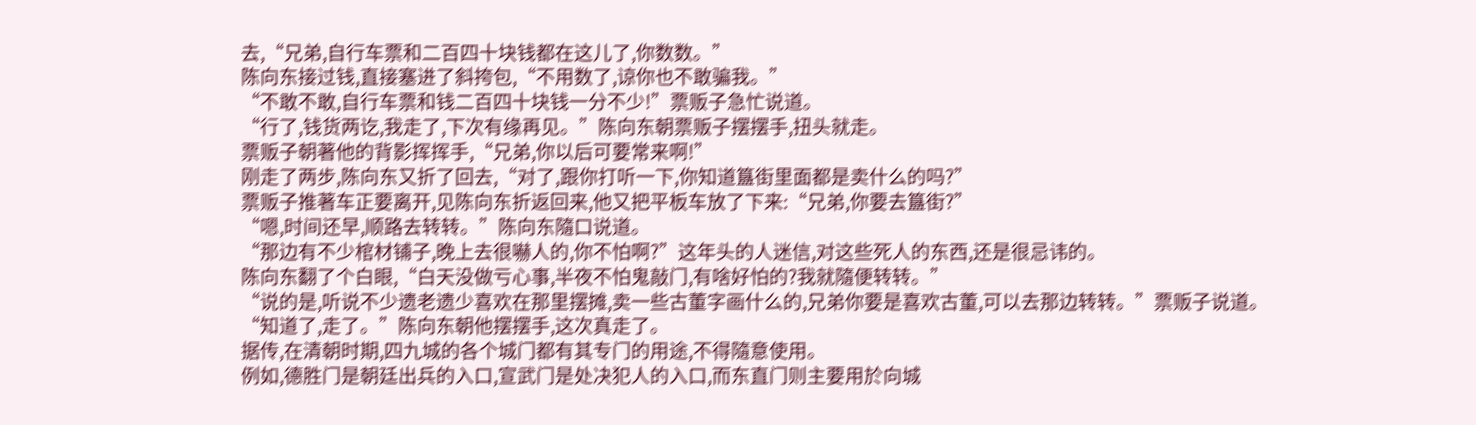去,“兄弟,自行车票和二百四十块钱都在这儿了,你数数。”
陈向东接过钱,直接塞进了斜挎包,“不用数了,谅你也不敢骗我。”
“不敢不敢,自行车票和钱二百四十块钱一分不少!”票贩子急忙说道。
“行了,钱货两讫,我走了,下次有缘再见。”陈向东朝票贩子摆摆手,扭头就走。
票贩子朝著他的背影挥挥手,“兄弟,你以后可要常来啊!”
刚走了两步,陈向东又折了回去,“对了,跟你打听一下,你知道簋街里面都是卖什么的吗?”
票贩子推著车正要离开,见陈向东折返回来,他又把平板车放了下来:“兄弟,你要去簋街?”
“嗯,时间还早,顺路去转转。”陈向东隨口说道。
“那边有不少棺材铺子,晚上去很嚇人的,你不怕啊?”这年头的人迷信,对这些死人的东西,还是很忌讳的。
陈向东翻了个白眼,“白天没做亏心事,半夜不怕鬼敲门,有啥好怕的?我就隨便转转。”
“说的是,听说不少遗老遗少喜欢在那里摆摊,卖一些古董字画什么的,兄弟你要是喜欢古董,可以去那边转转。”票贩子说道。
“知道了,走了。”陈向东朝他摆摆手,这次真走了。
据传,在清朝时期,四九城的各个城门都有其专门的用途,不得隨意使用。
例如,德胜门是朝廷出兵的入口,宣武门是处决犯人的入口,而东直门则主要用於向城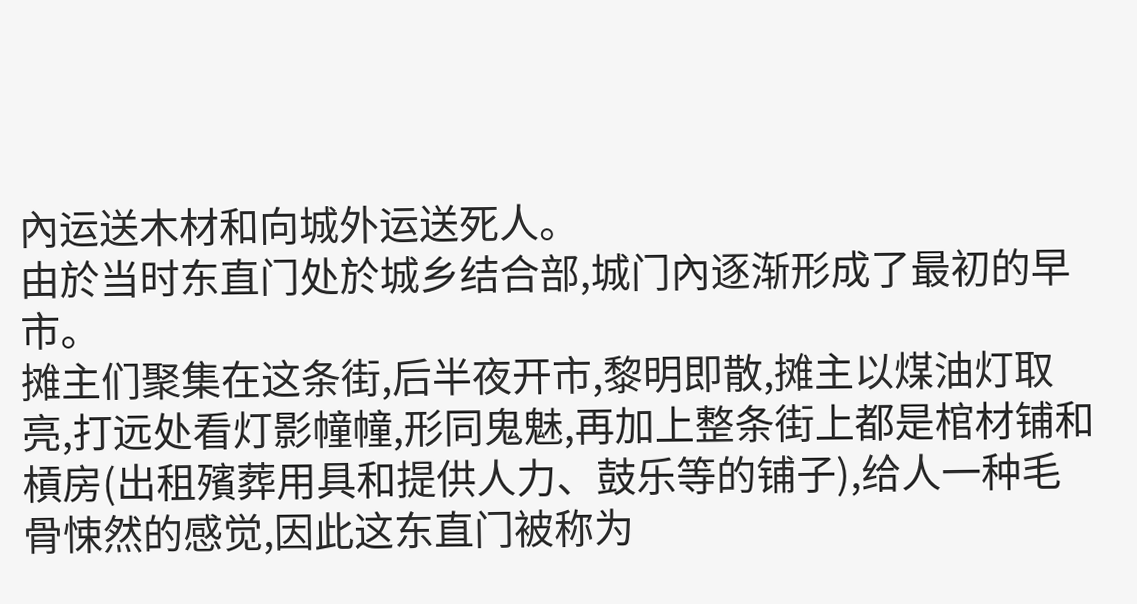內运送木材和向城外运送死人。
由於当时东直门处於城乡结合部,城门內逐渐形成了最初的早市。
摊主们聚集在这条街,后半夜开市,黎明即散,摊主以煤油灯取亮,打远处看灯影幢幢,形同鬼魅,再加上整条街上都是棺材铺和槓房(出租殯葬用具和提供人力、鼓乐等的铺子),给人一种毛骨悚然的感觉,因此这东直门被称为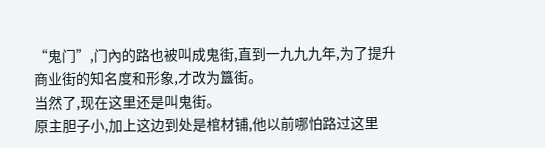“鬼门”,门內的路也被叫成鬼街,直到一九九九年,为了提升商业街的知名度和形象,才改为簋街。
当然了,现在这里还是叫鬼街。
原主胆子小,加上这边到处是棺材铺,他以前哪怕路过这里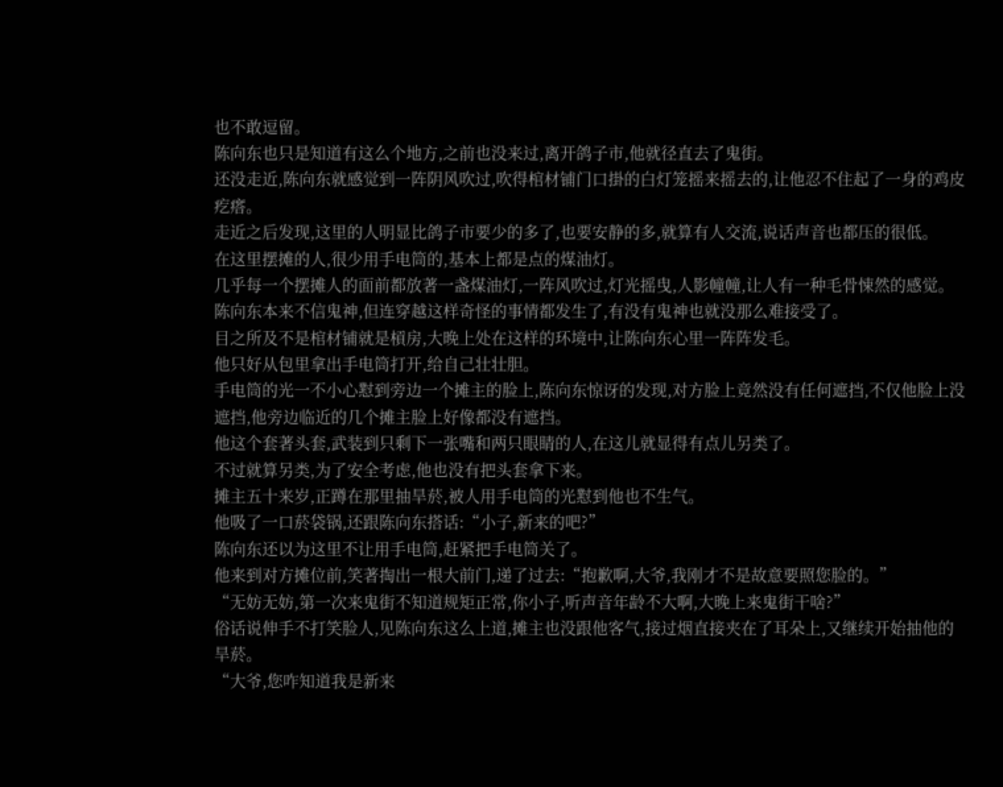也不敢逗留。
陈向东也只是知道有这么个地方,之前也没来过,离开鸽子市,他就径直去了鬼街。
还没走近,陈向东就感觉到一阵阴风吹过,吹得棺材铺门口掛的白灯笼摇来摇去的,让他忍不住起了一身的鸡皮疙瘩。
走近之后发现,这里的人明显比鸽子市要少的多了,也要安静的多,就算有人交流,说话声音也都压的很低。
在这里摆摊的人,很少用手电筒的,基本上都是点的煤油灯。
几乎每一个摆摊人的面前都放著一盏煤油灯,一阵风吹过,灯光摇曳,人影幢幢,让人有一种毛骨悚然的感觉。
陈向东本来不信鬼神,但连穿越这样奇怪的事情都发生了,有没有鬼神也就没那么难接受了。
目之所及不是棺材铺就是槓房,大晚上处在这样的环境中,让陈向东心里一阵阵发毛。
他只好从包里拿出手电筒打开,给自己壮壮胆。
手电筒的光一不小心懟到旁边一个摊主的脸上,陈向东惊讶的发现,对方脸上竟然没有任何遮挡,不仅他脸上没遮挡,他旁边临近的几个摊主脸上好像都没有遮挡。
他这个套著头套,武装到只剩下一张嘴和两只眼睛的人,在这儿就显得有点儿另类了。
不过就算另类,为了安全考虑,他也没有把头套拿下来。
摊主五十来岁,正蹲在那里抽旱菸,被人用手电筒的光懟到他也不生气。
他吸了一口菸袋锅,还跟陈向东搭话:“小子,新来的吧?”
陈向东还以为这里不让用手电筒,赶紧把手电筒关了。
他来到对方摊位前,笑著掏出一根大前门,递了过去:“抱歉啊,大爷,我刚才不是故意要照您脸的。”
“无妨无妨,第一次来鬼街不知道规矩正常,你小子,听声音年龄不大啊,大晚上来鬼街干啥?”
俗话说伸手不打笑脸人,见陈向东这么上道,摊主也没跟他客气,接过烟直接夹在了耳朵上,又继续开始抽他的旱菸。
“大爷,您咋知道我是新来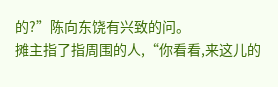的?”陈向东饶有兴致的问。
摊主指了指周围的人,“你看看,来这儿的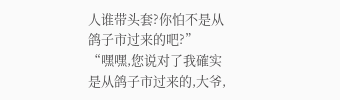人谁带头套?你怕不是从鸽子市过来的吧?”
“嘿嘿,您说对了我確实是从鸽子市过来的,大爷,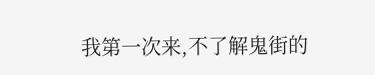我第一次来,不了解鬼街的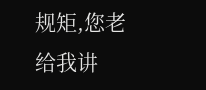规矩,您老给我讲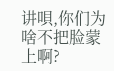讲唄,你们为啥不把脸蒙上啊?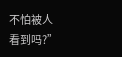不怕被人看到吗?”